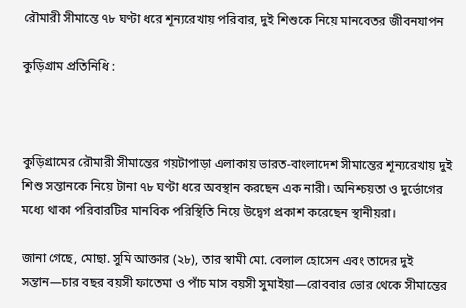রৌমারী সীমান্তে ৭৮ ঘণ্টা ধরে শূন্যরেখায় পরিবার, দুই শিশুকে নিয়ে মানবেতর জীবনযাপন

কুড়িগ্রাম প্রতিনিধি :



কুড়িগ্রামের রৌমারী সীমান্তের গয়টাপাড়া এলাকায় ভারত-বাংলাদেশ সীমান্তের শূন্যরেখায় দুই শিশু সন্তানকে নিয়ে টানা ৭৮ ঘণ্টা ধরে অবস্থান করছেন এক নারী। অনিশ্চয়তা ও দুর্ভোগের মধ্যে থাকা পরিবারটির মানবিক পরিস্থিতি নিয়ে উদ্বেগ প্রকাশ করেছেন স্থানীয়রা।

জানা গেছে, মোছা. সুমি আক্তার (২৮), তার স্বামী মো. বেলাল হোসেন এবং তাদের দুই সন্তান—চার বছর বয়সী ফাতেমা ও পাঁচ মাস বয়সী সুমাইয়া—রোববার ভোর থেকে সীমান্তের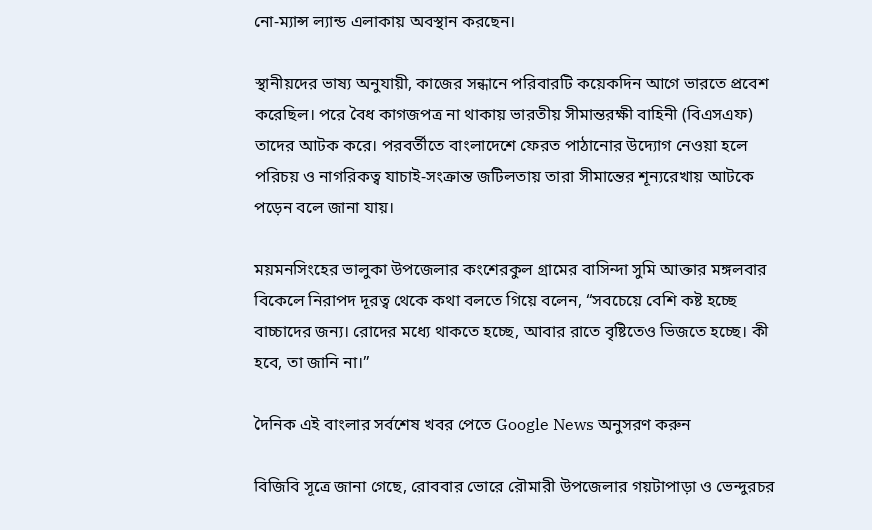নো-ম্যান্স ল্যান্ড এলাকায় অবস্থান করছেন।

স্থানীয়দের ভাষ্য অনুযায়ী, কাজের সন্ধানে পরিবারটি কয়েকদিন আগে ভারতে প্রবেশ করেছিল। পরে বৈধ কাগজপত্র না থাকায় ভারতীয় সীমান্তরক্ষী বাহিনী (বিএসএফ) তাদের আটক করে। পরবর্তীতে বাংলাদেশে ফেরত পাঠানোর উদ্যোগ নেওয়া হলে পরিচয় ও নাগরিকত্ব যাচাই-সংক্রান্ত জটিলতায় তারা সীমান্তের শূন্যরেখায় আটকে পড়েন বলে জানা যায়।

ময়মনসিংহের ভালুকা উপজেলার কংশেরকুল গ্রামের বাসিন্দা সুমি আক্তার মঙ্গলবার বিকেলে নিরাপদ দূরত্ব থেকে কথা বলতে গিয়ে বলেন, “সবচেয়ে বেশি কষ্ট হচ্ছে বাচ্চাদের জন্য। রোদের মধ্যে থাকতে হচ্ছে, আবার রাতে বৃষ্টিতেও ভিজতে হচ্ছে। কী হবে, তা জানি না।”

দৈনিক এই বাংলার সর্বশেষ খবর পেতে Google News অনুসরণ করুন

বিজিবি সূত্রে জানা গেছে, রোববার ভোরে রৌমারী উপজেলার গয়টাপাড়া ও ভেন্দুরচর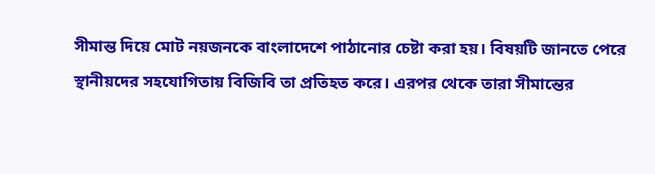সীমান্ত দিয়ে মোট নয়জনকে বাংলাদেশে পাঠানোর চেষ্টা করা হয়। বিষয়টি জানতে পেরে স্থানীয়দের সহযোগিতায় বিজিবি তা প্রতিহত করে। এরপর থেকে তারা সীমান্তের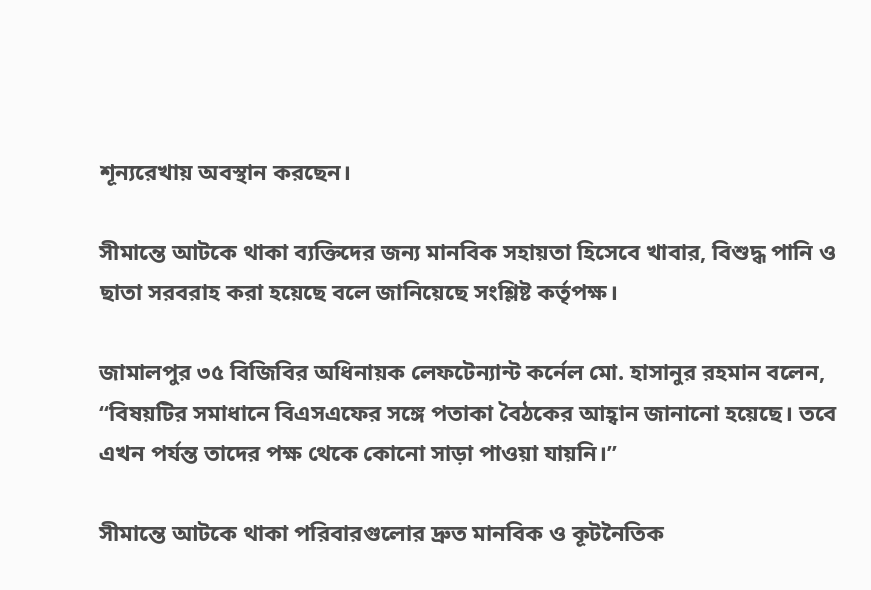শূন্যরেখায় অবস্থান করছেন।

সীমান্তে আটকে থাকা ব্যক্তিদের জন্য মানবিক সহায়তা হিসেবে খাবার, বিশুদ্ধ পানি ও ছাতা সরবরাহ করা হয়েছে বলে জানিয়েছে সংশ্লিষ্ট কর্তৃপক্ষ।

জামালপুর ৩৫ বিজিবির অধিনায়ক লেফটেন্যান্ট কর্নেল মো. হাসানুর রহমান বলেন, “বিষয়টির সমাধানে বিএসএফের সঙ্গে পতাকা বৈঠকের আহ্বান জানানো হয়েছে। তবে এখন পর্যন্ত তাদের পক্ষ থেকে কোনো সাড়া পাওয়া যায়নি।”

সীমান্তে আটকে থাকা পরিবারগুলোর দ্রুত মানবিক ও কূটনৈতিক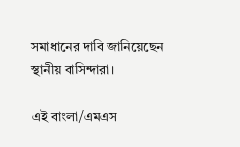সমাধানের দাবি জানিয়েছেন স্থানীয় বাসিন্দারা।

এই বাংলা/এমএস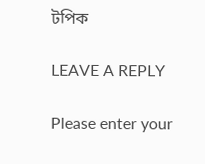টপিক

LEAVE A REPLY

Please enter your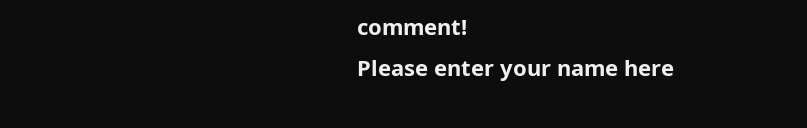comment!
Please enter your name here